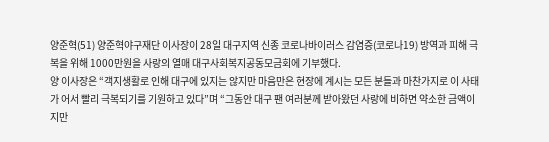양준혁(51) 양준혁야구재단 이사장이 28일 대구지역 신종 코로나바이러스 감염증(코로나19) 방역과 피해 극복을 위해 1000만원을 사랑의 열매 대구사회복지공동모금회에 기부했다.
양 이사장은 “객지생활로 인해 대구에 있지는 않지만 마음만은 현장에 계시는 모든 분들과 마찬가지로 이 사태가 어서 빨리 극복되기를 기원하고 있다”며 “그동안 대구 팬 여러분께 받아왔던 사랑에 비하면 약소한 금액이지만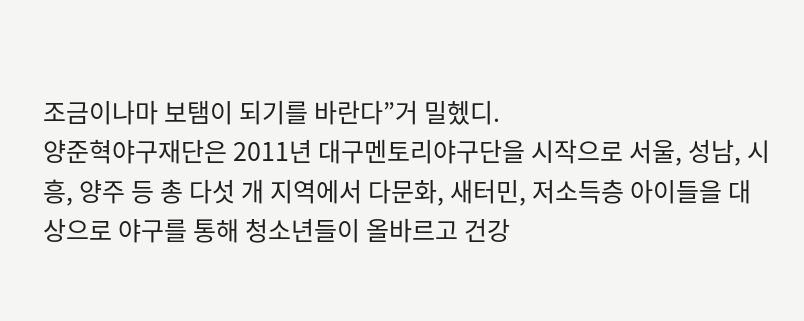조금이나마 보탬이 되기를 바란다”거 밀헸디.
양준혁야구재단은 2011년 대구멘토리야구단을 시작으로 서울, 성남, 시흥, 양주 등 총 다섯 개 지역에서 다문화, 새터민, 저소득층 아이들을 대상으로 야구를 통해 청소년들이 올바르고 건강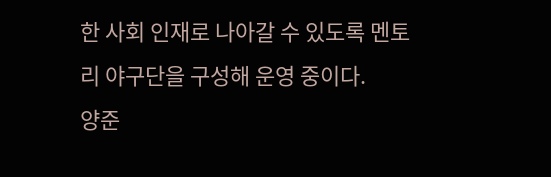한 사회 인재로 나아갈 수 있도록 멘토리 야구단을 구성해 운영 중이다.
양준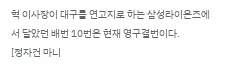혁 이사장이 대구를 연고지로 하는 삼성라이온즈에서 달았던 배번 10번은 현재 영구결번이다.
[정자건 마니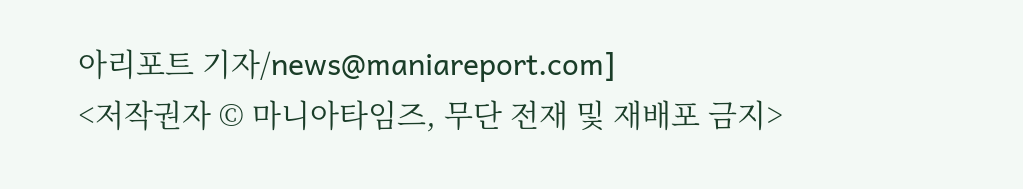아리포트 기자/news@maniareport.com]
<저작권자 © 마니아타임즈, 무단 전재 및 재배포 금지>